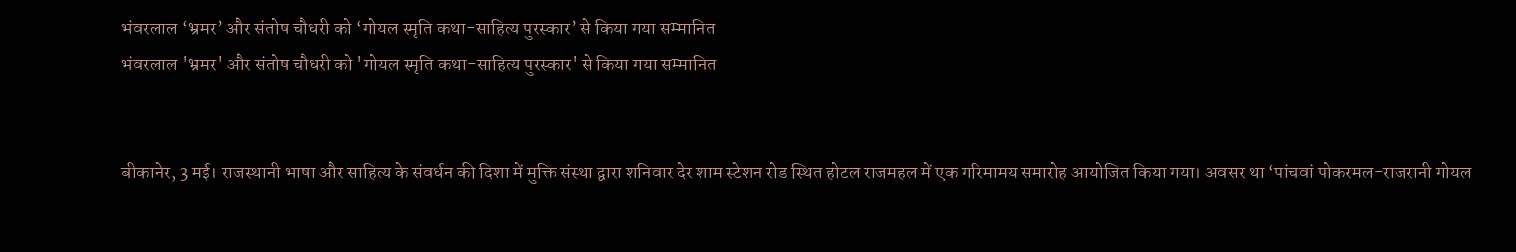भंवरलाल ‘भ्रमर’ और संतोष चौधरी को ‘गोयल स्मृति कथा-साहित्य पुरस्कार’ से किया गया सम्मानित
भंवरलाल 'भ्रमर' और संतोष चौधरी को 'गोयल स्मृति कथा-साहित्य पुरस्कार' से किया गया सम्मानित


बीकानेर, 3 मई। राजस्थानी भाषा और साहित्य के संवर्धन की दिशा में मुक्ति संस्था द्वारा शनिवार देर शाम स्टेशन रोड स्थित होटल राजमहल में एक गरिमामय समारोह आयोजित किया गया। अवसर था ‘पांचवां पोकरमल-राजरानी गोयल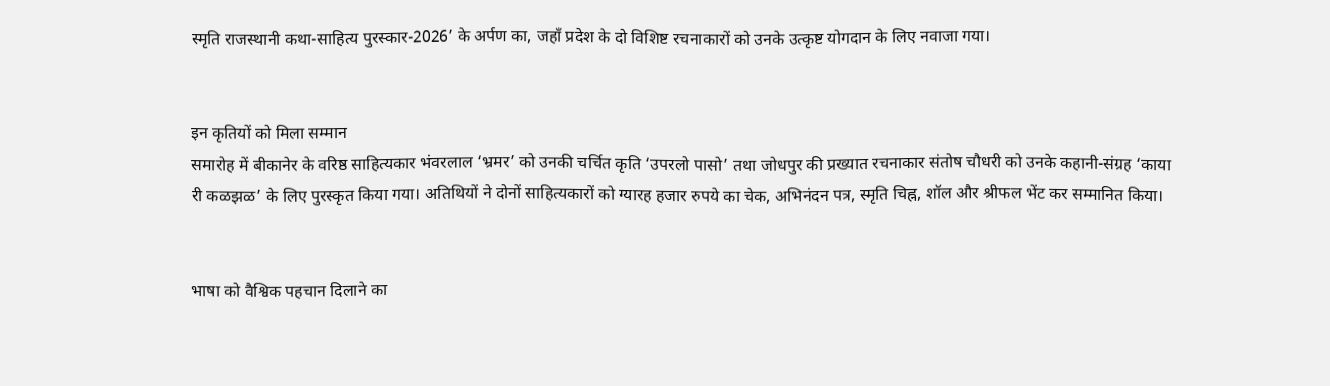स्मृति राजस्थानी कथा-साहित्य पुरस्कार-2026’ के अर्पण का, जहाँ प्रदेश के दो विशिष्ट रचनाकारों को उनके उत्कृष्ट योगदान के लिए नवाजा गया।


इन कृतियों को मिला सम्मान
समारोह में बीकानेर के वरिष्ठ साहित्यकार भंवरलाल ‘भ्रमर’ को उनकी चर्चित कृति ‘उपरलो पासो’ तथा जोधपुर की प्रख्यात रचनाकार संतोष चौधरी को उनके कहानी-संग्रह ‘काया री कळझळ’ के लिए पुरस्कृत किया गया। अतिथियों ने दोनों साहित्यकारों को ग्यारह हजार रुपये का चेक, अभिनंदन पत्र, स्मृति चिह्न, शॉल और श्रीफल भेंट कर सम्मानित किया।


भाषा को वैश्विक पहचान दिलाने का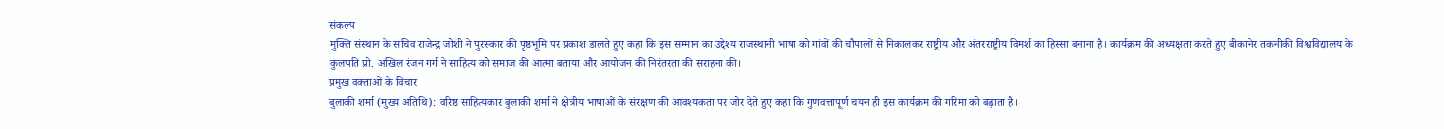संकल्प
मुक्ति संस्थान के सचिव राजेन्द्र जोशी ने पुरस्कार की पृष्ठभूमि पर प्रकाश डालते हुए कहा कि इस सम्मान का उद्देश्य राजस्थानी भाषा को गांवों की चौपालों से निकालकर राष्ट्रीय और अंतरराष्ट्रीय विमर्श का हिस्सा बनाना है। कार्यक्रम की अध्यक्षता करते हुए बीकानेर तकनीकी विश्वविद्यालय के कुलपति प्रो. अखिल रंजन गर्ग ने साहित्य को समाज की आत्मा बताया और आयोजन की निरंतरता की सराहना की।
प्रमुख वक्ताओं के विचार
बुलाकी शर्मा (मुख्य अतिथि): वरिष्ठ साहित्यकार बुलाकी शर्मा ने क्षेत्रीय भाषाओं के संरक्षण की आवश्यकता पर जोर देते हुए कहा कि गुणवत्तापूर्ण चयन ही इस कार्यक्रम की गरिमा को बढ़ाता है।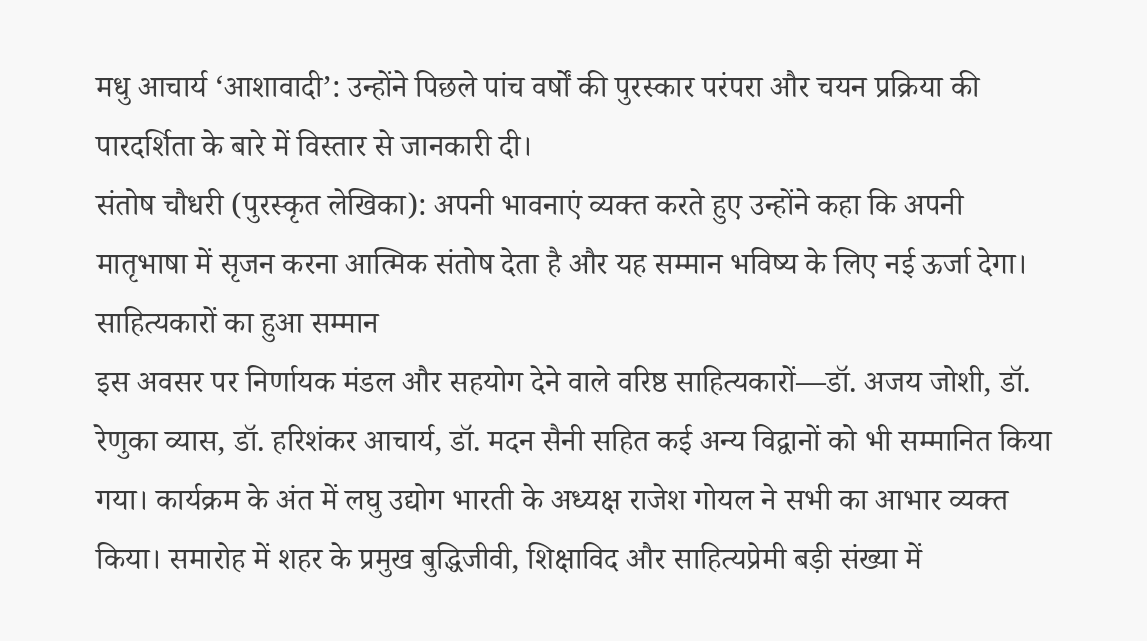मधु आचार्य ‘आशावादी’: उन्होंने पिछले पांच वर्षों की पुरस्कार परंपरा और चयन प्रक्रिया की पारदर्शिता के बारे में विस्तार से जानकारी दी।
संतोष चौधरी (पुरस्कृत लेखिका): अपनी भावनाएं व्यक्त करते हुए उन्होंने कहा कि अपनी मातृभाषा में सृजन करना आत्मिक संतोष देता है और यह सम्मान भविष्य के लिए नई ऊर्जा देगा।
साहित्यकारों का हुआ सम्मान
इस अवसर पर निर्णायक मंडल और सहयोग देने वाले वरिष्ठ साहित्यकारों—डॉ. अजय जोशी, डॉ. रेणुका व्यास, डॉ. हरिशंकर आचार्य, डॉ. मदन सैनी सहित कई अन्य विद्वानों को भी सम्मानित किया गया। कार्यक्रम के अंत में लघु उद्योग भारती के अध्यक्ष राजेश गोयल ने सभी का आभार व्यक्त किया। समारोह में शहर के प्रमुख बुद्धिजीवी, शिक्षाविद और साहित्यप्रेमी बड़ी संख्या में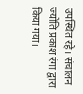उपस्थित रहे। संचालन ज्योति प्रकाश रंगा द्वारा किया गया।